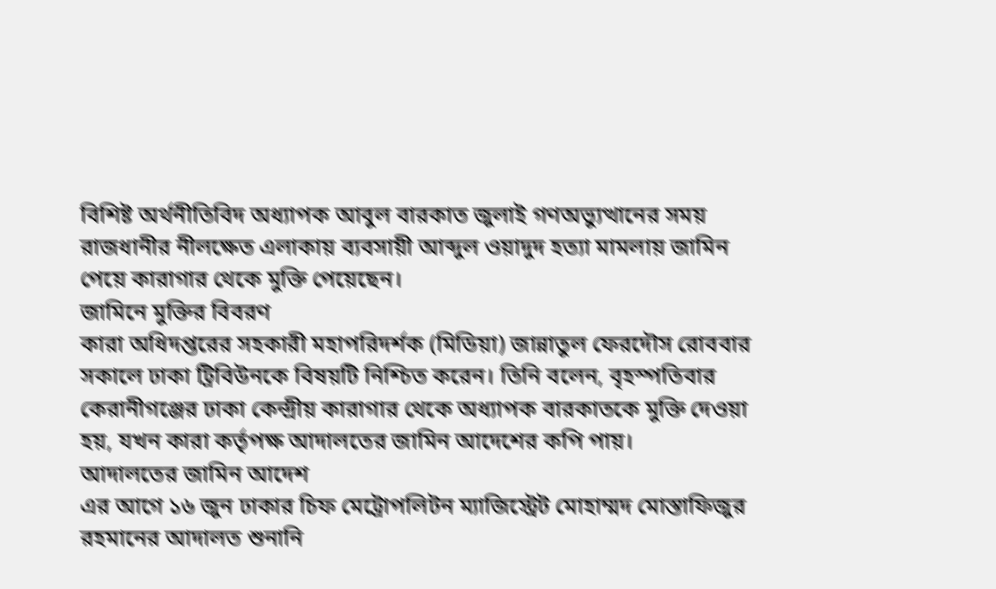বিশিষ্ট অর্থনীতিবিদ অধ্যাপক আবুল বারকাত জুলাই গণঅভ্যুত্থানের সময় রাজধানীর নীলক্ষেত এলাকায় ব্যবসায়ী আব্দুল ওয়াদুদ হত্যা মামলায় জামিন পেয়ে কারাগার থেকে মুক্তি পেয়েছেন।
জামিনে মুক্তির বিবরণ
কারা অধিদপ্তরের সহকারী মহাপরিদর্শক (মিডিয়া) জান্নাতুল ফেরদৌস রোববার সকালে ঢাকা ট্রিবিউনকে বিষয়টি নিশ্চিত করেন। তিনি বলেন, বৃহস্পতিবার কেরানীগঞ্জের ঢাকা কেন্দ্রীয় কারাগার থেকে অধ্যাপক বারকাতকে মুক্তি দেওয়া হয়, যখন কারা কর্তৃপক্ষ আদালতের জামিন আদেশের কপি পায়।
আদালতের জামিন আদেশ
এর আগে ১৬ জুন ঢাকার চিফ মেট্রোপলিটন ম্যাজিস্ট্রেট মোহাম্মদ মোস্তাফিজুর রহমানের আদালত শুনানি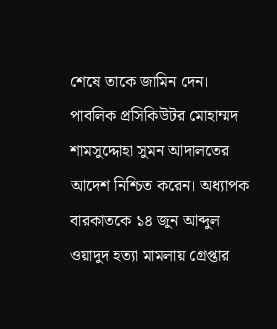শেষে তাকে জামিন দেন। পাবলিক প্রসিকিউটর মোহাম্মদ শামসুদ্দোহা সুমন আদালতের আদেশ নিশ্চিত করেন। অধ্যাপক বারকাতকে ১৪ জুন আব্দুল ওয়াদুদ হত্যা মামলায় গ্রেপ্তার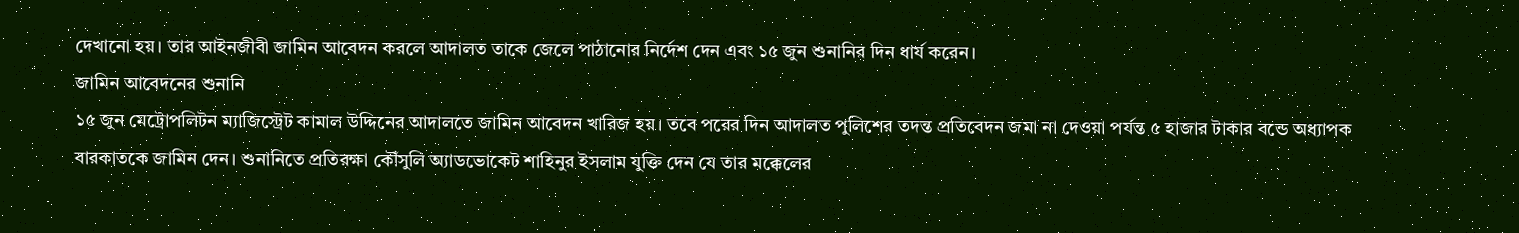দেখানো হয়। তার আইনজীবী জামিন আবেদন করলে আদালত তাকে জেলে পাঠানোর নির্দেশ দেন এবং ১৫ জুন শুনানির দিন ধার্য করেন।
জামিন আবেদনের শুনানি
১৫ জুন মেট্রোপলিটন ম্যাজিস্ট্রেট কামাল উদ্দিনের আদালতে জামিন আবেদন খারিজ হয়। তবে পরের দিন আদালত পুলিশের তদন্ত প্রতিবেদন জমা না দেওয়া পর্যন্ত ৫ হাজার টাকার বন্ডে অধ্যাপক বারকাতকে জামিন দেন। শুনানিতে প্রতিরক্ষা কৌঁসুলি অ্যাডভোকেট শাহিনুর ইসলাম যুক্তি দেন যে তার মক্কেলের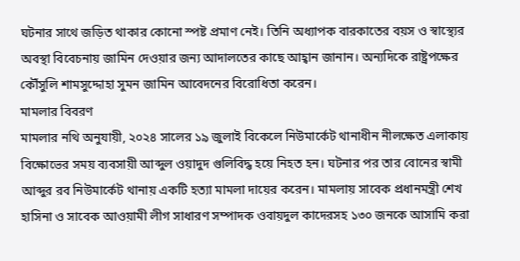ঘটনার সাথে জড়িত থাকার কোনো স্পষ্ট প্রমাণ নেই। তিনি অধ্যাপক বারকাতের বয়স ও স্বাস্থ্যের অবস্থা বিবেচনায় জামিন দেওয়ার জন্য আদালতের কাছে আহ্বান জানান। অন্যদিকে রাষ্ট্রপক্ষের কৌঁসুলি শামসুদ্দোহা সুমন জামিন আবেদনের বিরোধিতা করেন।
মামলার বিবরণ
মামলার নথি অনুযায়ী, ২০২৪ সালের ১৯ জুলাই বিকেলে নিউমার্কেট থানাধীন নীলক্ষেত এলাকায় বিক্ষোভের সময় ব্যবসায়ী আব্দুল ওয়াদুদ গুলিবিদ্ধ হয়ে নিহত হন। ঘটনার পর তার বোনের স্বামী আব্দুর রব নিউমার্কেট থানায় একটি হত্যা মামলা দায়ের করেন। মামলায় সাবেক প্রধানমন্ত্রী শেখ হাসিনা ও সাবেক আওয়ামী লীগ সাধারণ সম্পাদক ওবায়দুল কাদেরসহ ১৩০ জনকে আসামি করা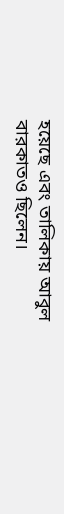হয়েছে এবং তালিকায় আবুল বারকাতও ছিলেন।